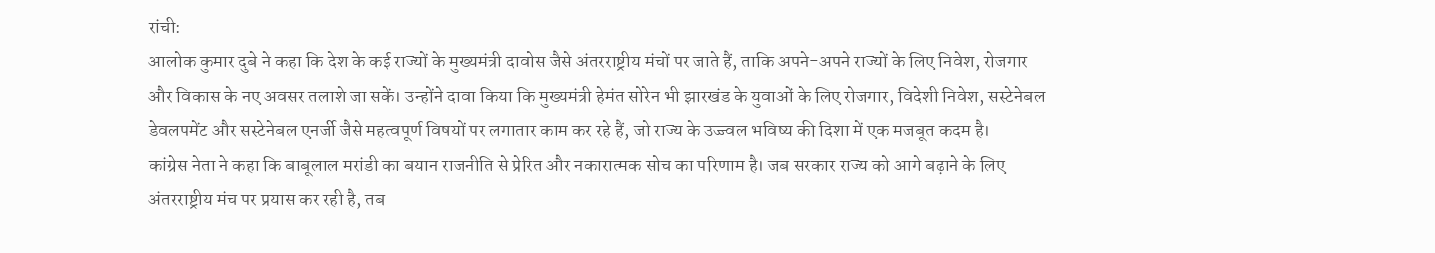रांची:
आलोक कुमार दुबे ने कहा कि देश के कई राज्यों के मुख्यमंत्री दावोस जैसे अंतरराष्ट्रीय मंचों पर जाते हैं, ताकि अपने-अपने राज्यों के लिए निवेश, रोजगार और विकास के नए अवसर तलाशे जा सकें। उन्होंने दावा किया कि मुख्यमंत्री हेमंत सोरेन भी झारखंड के युवाओं के लिए रोजगार, विदेशी निवेश, सस्टेनेबल डेवलपमेंट और सस्टेनेबल एनर्जी जैसे महत्वपूर्ण विषयों पर लगातार काम कर रहे हैं, जो राज्य के उज्ज्वल भविष्य की दिशा में एक मजबूत कदम है।
कांग्रेस नेता ने कहा कि बाबूलाल मरांडी का बयान राजनीति से प्रेरित और नकारात्मक सोच का परिणाम है। जब सरकार राज्य को आगे बढ़ाने के लिए अंतरराष्ट्रीय मंच पर प्रयास कर रही है, तब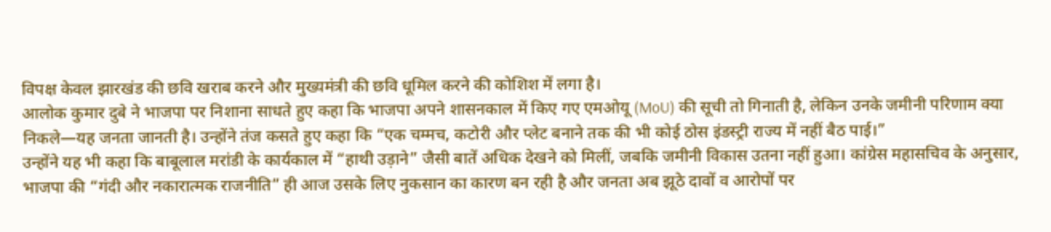विपक्ष केवल झारखंड की छवि खराब करने और मुख्यमंत्री की छवि धूमिल करने की कोशिश में लगा है।
आलोक कुमार दुबे ने भाजपा पर निशाना साधते हुए कहा कि भाजपा अपने शासनकाल में किए गए एमओयू (MoU) की सूची तो गिनाती है, लेकिन उनके जमीनी परिणाम क्या निकले—यह जनता जानती है। उन्होंने तंज कसते हुए कहा कि “एक चम्मच, कटोरी और प्लेट बनाने तक की भी कोई ठोस इंडस्ट्री राज्य में नहीं बैठ पाई।”
उन्होंने यह भी कहा कि बाबूलाल मरांडी के कार्यकाल में “हाथी उड़ाने” जैसी बातें अधिक देखने को मिलीं, जबकि जमीनी विकास उतना नहीं हुआ। कांग्रेस महासचिव के अनुसार, भाजपा की “गंदी और नकारात्मक राजनीति” ही आज उसके लिए नुकसान का कारण बन रही है और जनता अब झूठे दावों व आरोपों पर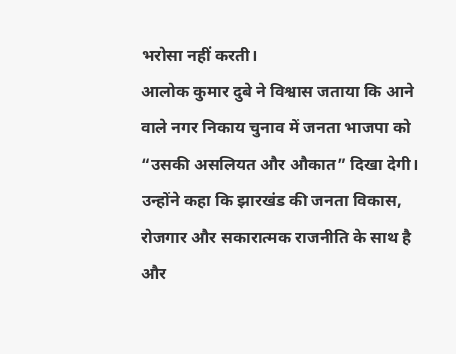भरोसा नहीं करती।
आलोक कुमार दुबे ने विश्वास जताया कि आने वाले नगर निकाय चुनाव में जनता भाजपा को “उसकी असलियत और औकात” दिखा देगी। उन्होंने कहा कि झारखंड की जनता विकास, रोजगार और सकारात्मक राजनीति के साथ है और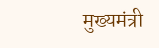मुख्यमंत्री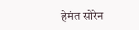हेमंत सोरेन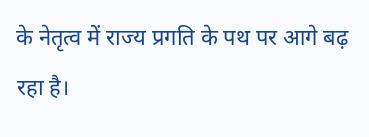के नेतृत्व में राज्य प्रगति के पथ पर आगे बढ़ रहा है।